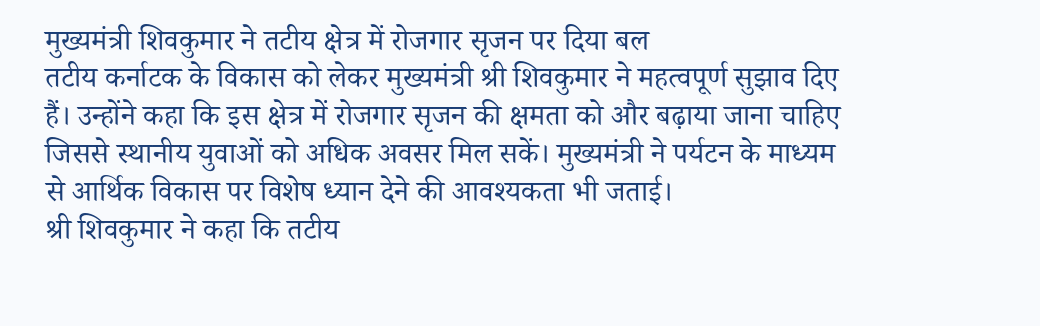मुख्यमंत्री शिवकुमार ने तटीय क्षेत्र में रोजगार सृजन पर दिया बल
तटीय कर्नाटक के विकास को लेकर मुख्यमंत्री श्री शिवकुमार ने महत्वपूर्ण सुझाव दिए हैं। उन्होंने कहा कि इस क्षेत्र में रोजगार सृजन की क्षमता को और बढ़ाया जाना चाहिए जिससे स्थानीय युवाओं को अधिक अवसर मिल सकें। मुख्यमंत्री ने पर्यटन के माध्यम से आर्थिक विकास पर विशेष ध्यान देने की आवश्यकता भी जताई।
श्री शिवकुमार ने कहा कि तटीय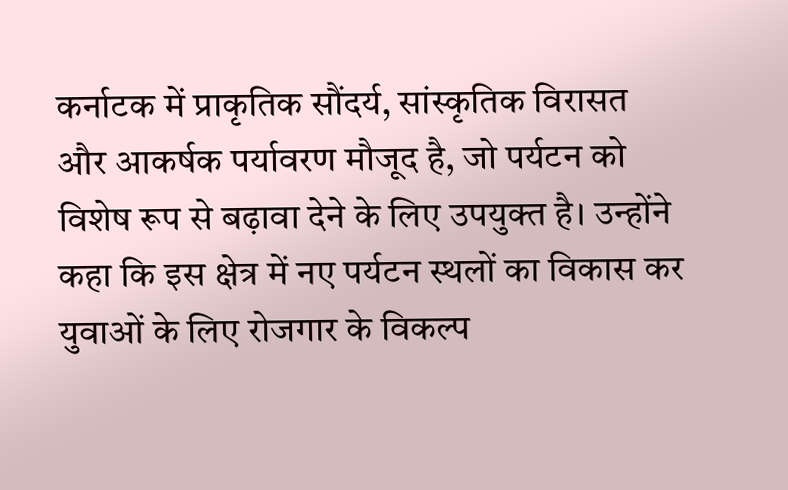कर्नाटक में प्राकृतिक सौंदर्य, सांस्कृतिक विरासत और आकर्षक पर्यावरण मौजूद है, जो पर्यटन को विशेष रूप से बढ़ावा देने के लिए उपयुक्त है। उन्होंने कहा कि इस क्षेत्र में नए पर्यटन स्थलों का विकास कर युवाओं के लिए रोजगार के विकल्प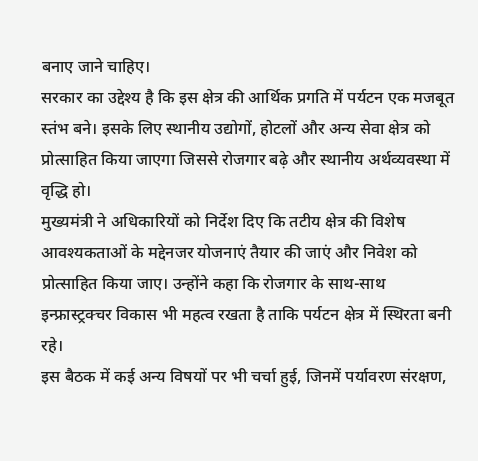बनाए जाने चाहिए।
सरकार का उद्देश्य है कि इस क्षेत्र की आर्थिक प्रगति में पर्यटन एक मजबूत स्तंभ बने। इसके लिए स्थानीय उद्योगों, होटलों और अन्य सेवा क्षेत्र को प्रोत्साहित किया जाएगा जिससे रोजगार बढ़े और स्थानीय अर्थव्यवस्था में वृद्धि हो।
मुख्यमंत्री ने अधिकारियों को निर्देश दिए कि तटीय क्षेत्र की विशेष आवश्यकताओं के मद्देनजर योजनाएं तैयार की जाएं और निवेश को प्रोत्साहित किया जाए। उन्होंने कहा कि रोजगार के साथ-साथ इन्फ्रास्ट्रक्चर विकास भी महत्व रखता है ताकि पर्यटन क्षेत्र में स्थिरता बनी रहे।
इस बैठक में कई अन्य विषयों पर भी चर्चा हुई, जिनमें पर्यावरण संरक्षण,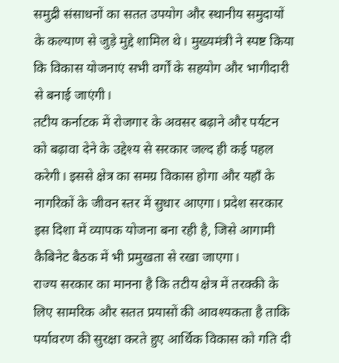समुद्री संसाधनों का सतत उपयोग और स्थानीय समुदायों के कल्याण से जुड़े मुद्दे शामिल थे। मुख्यमंत्री ने स्पष्ट किया कि विकास योजनाएं सभी वर्गों के सहयोग और भागीदारी से बनाई जाएंगी।
तटीय कर्नाटक में रोजगार के अवसर बढ़ाने और पर्यटन को बढ़ावा देने के उद्देश्य से सरकार जल्द ही कई पहल करेगी। इससे क्षेत्र का समग्र विकास होगा और यहाँ के नागरिकों के जीवन स्तर में सुधार आएगा। प्रदेश सरकार इस दिशा में व्यापक योजना बना रही है, जिसे आगामी कैबिनेट बैठक में भी प्रमुखता से रखा जाएगा।
राज्य सरकार का मानना है कि तटीय क्षेत्र में तरक्की के लिए सामरिक और सतत प्रयासों की आवश्यकता है ताकि पर्यावरण की सुरक्षा करते हुए आर्थिक विकास को गति दी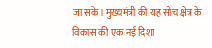जा सके। मुख्यमंत्री की यह सोच क्षेत्र के विकास की एक नई दिशा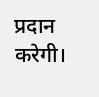प्रदान करेगी।